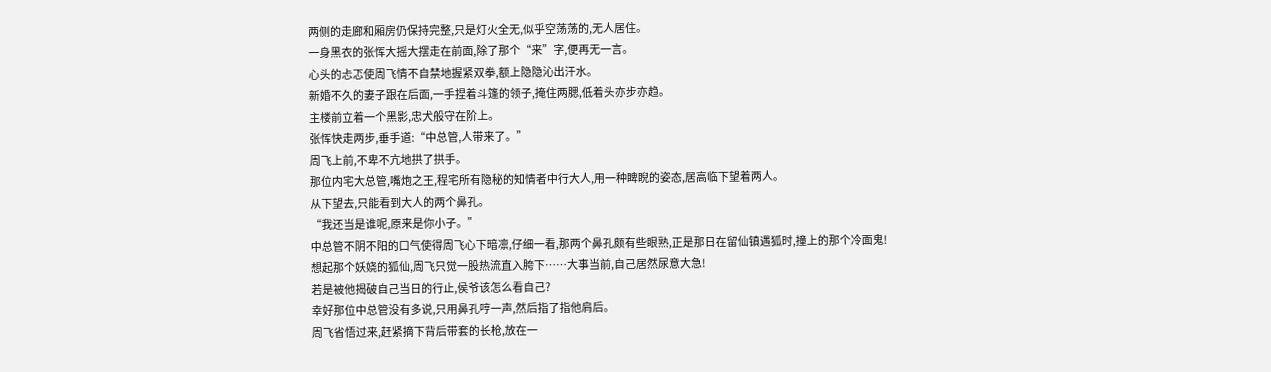两侧的走廊和厢房仍保持完整,只是灯火全无,似乎空荡荡的,无人居住。
一身黑衣的张恽大摇大摆走在前面,除了那个“来”字,便再无一言。
心头的忐忑使周飞情不自禁地握紧双拳,额上隐隐沁出汗水。
新婚不久的妻子跟在后面,一手捏着斗篷的领子,掩住两腮,低着头亦步亦趋。
主楼前立着一个黑影,忠犬般守在阶上。
张恽快走两步,垂手道:“中总管,人带来了。”
周飞上前,不卑不亢地拱了拱手。
那位内宅大总管,嘴炮之王,程宅所有隐秘的知情者中行大人,用一种睥睨的姿态,居高临下望着两人。
从下望去,只能看到大人的两个鼻孔。
“我还当是谁呢,原来是你小子。”
中总管不阴不阳的口气使得周飞心下暗凛,仔细一看,那两个鼻孔颇有些眼熟,正是那日在留仙镇遇狐时,撞上的那个冷面鬼!
想起那个妖娆的狐仙,周飞只觉一股热流直入胯下……大事当前,自己居然尿意大急!
若是被他揭破自己当日的行止,侯爷该怎么看自己?
幸好那位中总管没有多说,只用鼻孔哼一声,然后指了指他肩后。
周飞省悟过来,赶紧摘下背后带套的长枪,放在一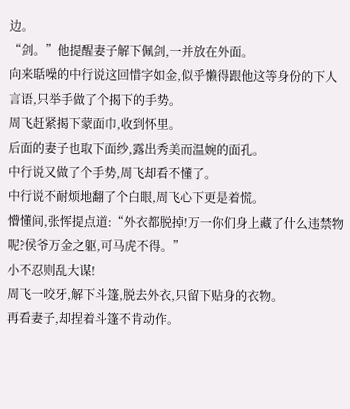边。
“剑。”他提醒妻子解下佩剑,一并放在外面。
向来聒噪的中行说这回惜字如金,似乎懒得跟他这等身份的下人言语,只举手做了个揭下的手势。
周飞赶紧揭下蒙面巾,收到怀里。
后面的妻子也取下面纱,露出秀美而温婉的面孔。
中行说又做了个手势,周飞却看不懂了。
中行说不耐烦地翻了个白眼,周飞心下更是着慌。
懵懂间,张恽提点道:“外衣都脱掉!万一你们身上藏了什么违禁物呢?侯爷万金之躯,可马虎不得。”
小不忍则乱大谋!
周飞一咬牙,解下斗篷,脱去外衣,只留下贴身的衣物。
再看妻子,却捏着斗篷不肯动作。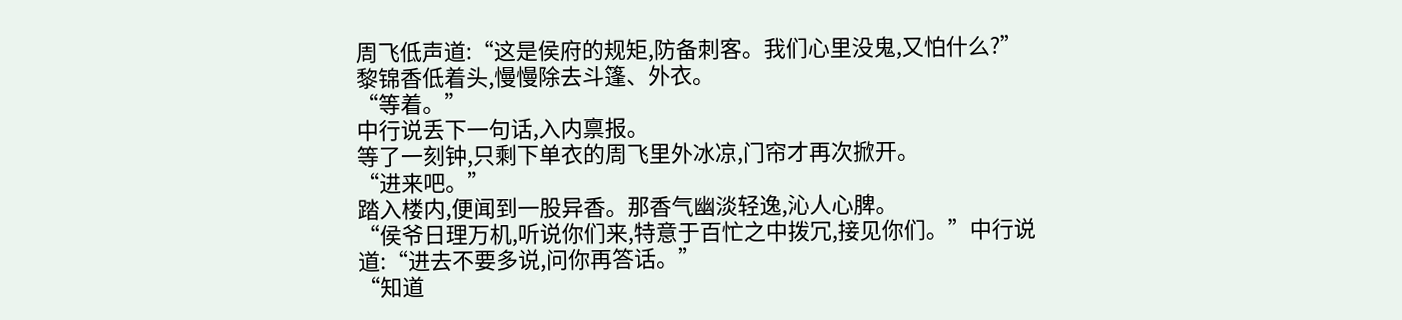周飞低声道:“这是侯府的规矩,防备刺客。我们心里没鬼,又怕什么?”
黎锦香低着头,慢慢除去斗篷、外衣。
“等着。”
中行说丢下一句话,入内禀报。
等了一刻钟,只剩下单衣的周飞里外冰凉,门帘才再次掀开。
“进来吧。”
踏入楼内,便闻到一股异香。那香气幽淡轻逸,沁人心脾。
“侯爷日理万机,听说你们来,特意于百忙之中拨冗,接见你们。”中行说道:“进去不要多说,问你再答话。”
“知道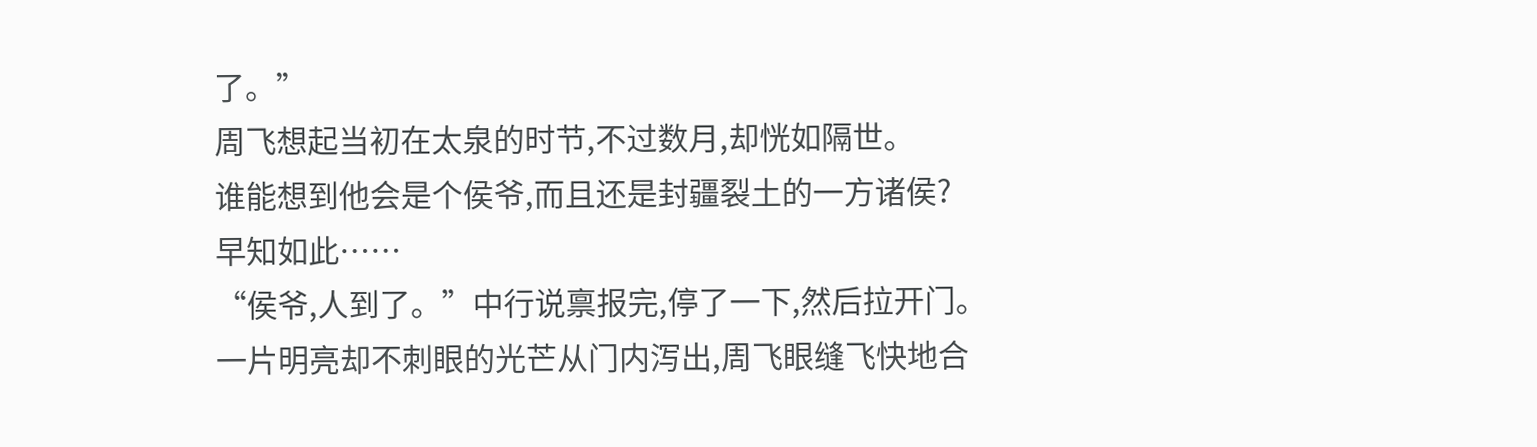了。”
周飞想起当初在太泉的时节,不过数月,却恍如隔世。
谁能想到他会是个侯爷,而且还是封疆裂土的一方诸侯?
早知如此……
“侯爷,人到了。”中行说禀报完,停了一下,然后拉开门。
一片明亮却不刺眼的光芒从门内泻出,周飞眼缝飞快地合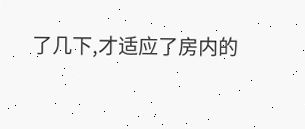了几下,才适应了房内的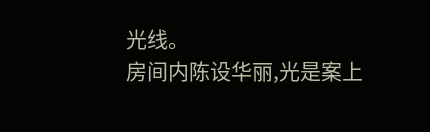光线。
房间内陈设华丽,光是案上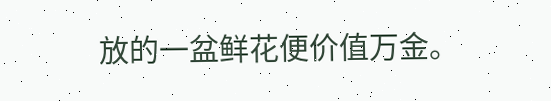放的一盆鲜花便价值万金。